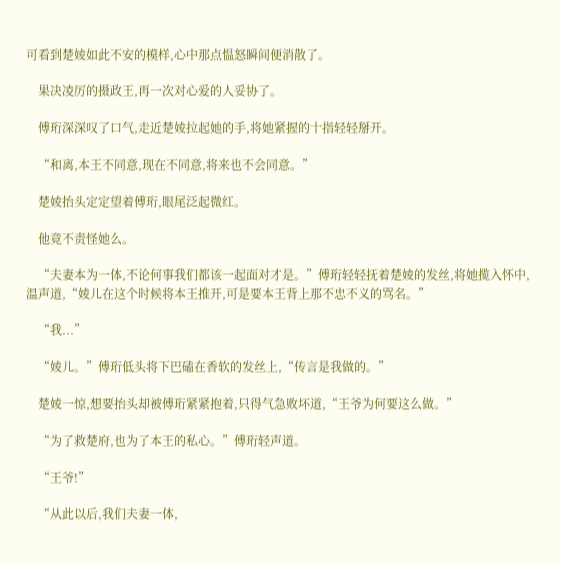可看到楚婈如此不安的模样,心中那点愠怒瞬间便消散了。

    果决凌厉的摄政王,再一次对心爱的人妥协了。

    傅珩深深叹了口气,走近楚婈拉起她的手,将她紧握的十指轻轻掰开。

    “和离,本王不同意,现在不同意,将来也不会同意。”

    楚婈抬头定定望着傅珩,眼尾泛起微红。

    他竟不责怪她么。

    “夫妻本为一体,不论何事我们都该一起面对才是。”傅珩轻轻抚着楚婈的发丝,将她揽入怀中,温声道,“婈儿在这个时候将本王推开,可是要本王背上那不忠不义的骂名。”

    “我...”

    “婈儿。”傅珩低头将下巴磕在香软的发丝上,“传言是我做的。”

    楚婈一惊,想要抬头却被傅珩紧紧抱着,只得气急败坏道,“王爷为何要这么做。”

    “为了救楚府,也为了本王的私心。”傅珩轻声道。

    “王爷!”

    “从此以后,我们夫妻一体,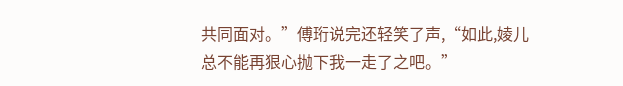共同面对。”傅珩说完还轻笑了声,“如此,婈儿总不能再狠心抛下我一走了之吧。”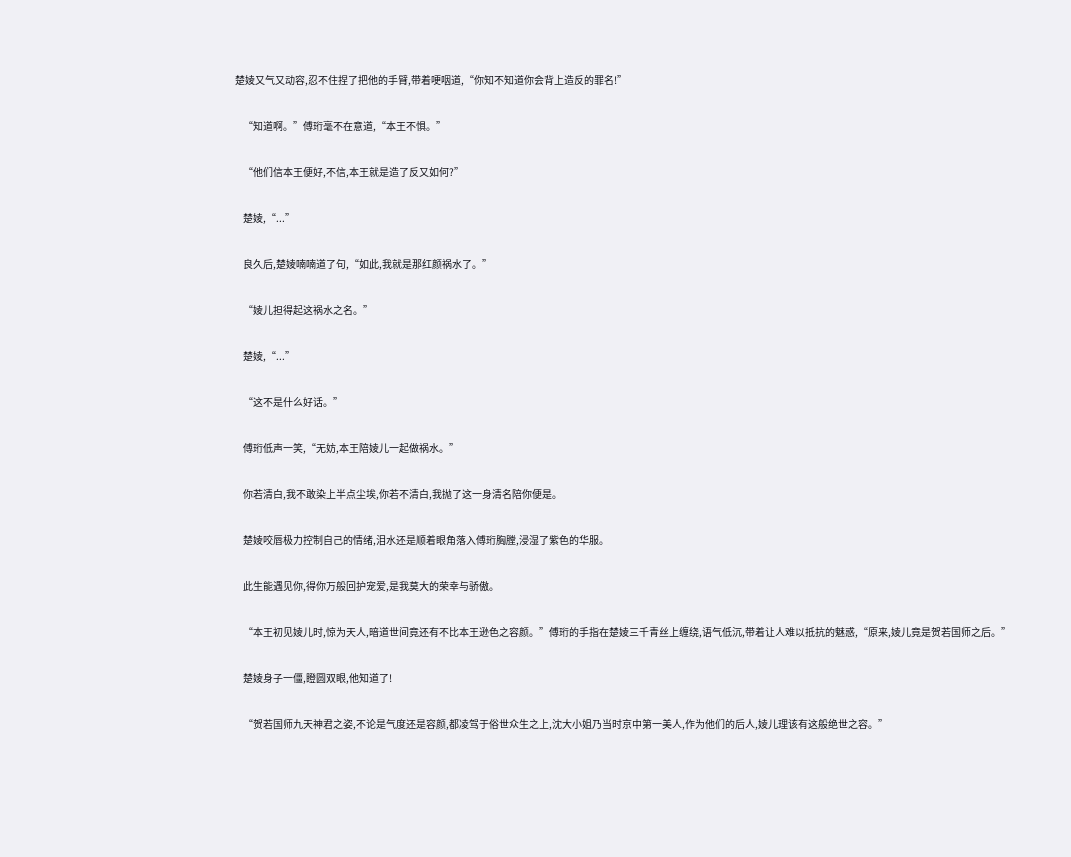楚婈又气又动容,忍不住捏了把他的手臂,带着哽咽道,“你知不知道你会背上造反的罪名!”

    “知道啊。”傅珩毫不在意道,“本王不惧。”

    “他们信本王便好,不信,本王就是造了反又如何?”

    楚婈,“...”

    良久后,楚婈喃喃道了句,“如此,我就是那红颜祸水了。”

    “婈儿担得起这祸水之名。”

    楚婈,“...”

    “这不是什么好话。”

    傅珩低声一笑,“无妨,本王陪婈儿一起做祸水。”

    你若清白,我不敢染上半点尘埃,你若不清白,我抛了这一身清名陪你便是。

    楚婈咬唇极力控制自己的情绪,泪水还是顺着眼角落入傅珩胸膛,浸湿了紫色的华服。

    此生能遇见你,得你万般回护宠爱,是我莫大的荣幸与骄傲。

    “本王初见婈儿时,惊为天人,暗道世间竟还有不比本王逊色之容颜。”傅珩的手指在楚婈三千青丝上缠绕,语气低沉,带着让人难以抵抗的魅惑,“原来,婈儿竟是贺若国师之后。”

    楚婈身子一僵,瞪圆双眼,他知道了!

    “贺若国师九天神君之姿,不论是气度还是容颜,都凌驾于俗世众生之上,沈大小姐乃当时京中第一美人,作为他们的后人,婈儿理该有这般绝世之容。”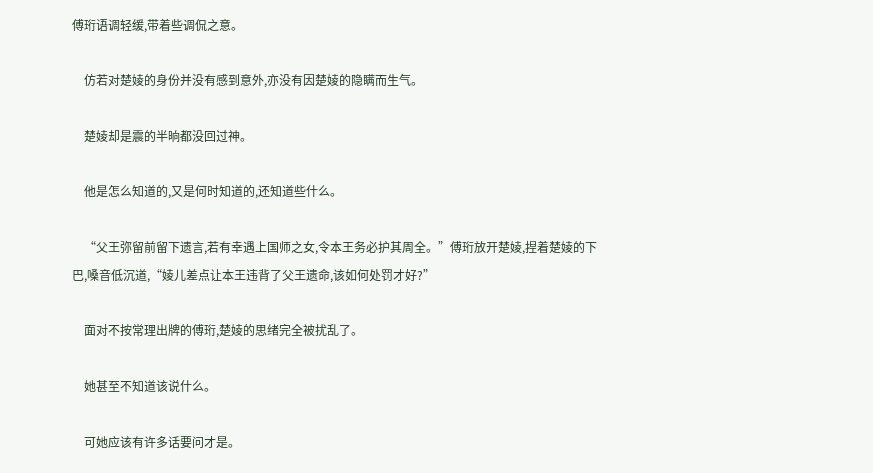傅珩语调轻缓,带着些调侃之意。

    仿若对楚婈的身份并没有感到意外,亦没有因楚婈的隐瞒而生气。

    楚婈却是震的半晌都没回过神。

    他是怎么知道的,又是何时知道的,还知道些什么。

    “父王弥留前留下遗言,若有幸遇上国师之女,令本王务必护其周全。”傅珩放开楚婈,捏着楚婈的下巴,嗓音低沉道,“婈儿差点让本王违背了父王遗命,该如何处罚才好?”

    面对不按常理出牌的傅珩,楚婈的思绪完全被扰乱了。

    她甚至不知道该说什么。

    可她应该有许多话要问才是。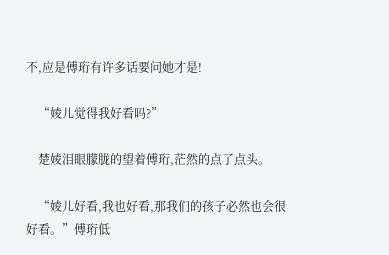不,应是傅珩有许多话要问她才是!

    “婈儿觉得我好看吗?”

    楚婈泪眼朦胧的望着傅珩,茫然的点了点头。

    “婈儿好看,我也好看,那我们的孩子必然也会很好看。”傅珩低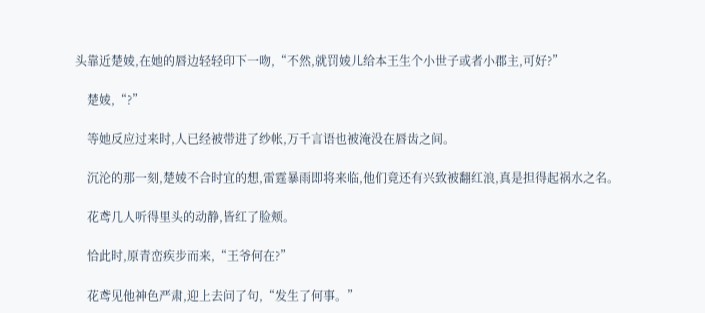头靠近楚婈,在她的唇边轻轻印下一吻,“不然,就罚婈儿给本王生个小世子或者小郡主,可好?”

    楚婈,“?”

    等她反应过来时,人已经被带进了纱帐,万千言语也被淹没在唇齿之间。

    沉沦的那一刻,楚婈不合时宜的想,雷霆暴雨即将来临,他们竟还有兴致被翻红浪,真是担得起祸水之名。

    花鸢几人听得里头的动静,皆红了脸颊。

    恰此时,原青峦疾步而来,“王爷何在?”

    花鸢见他神色严肃,迎上去问了句,“发生了何事。”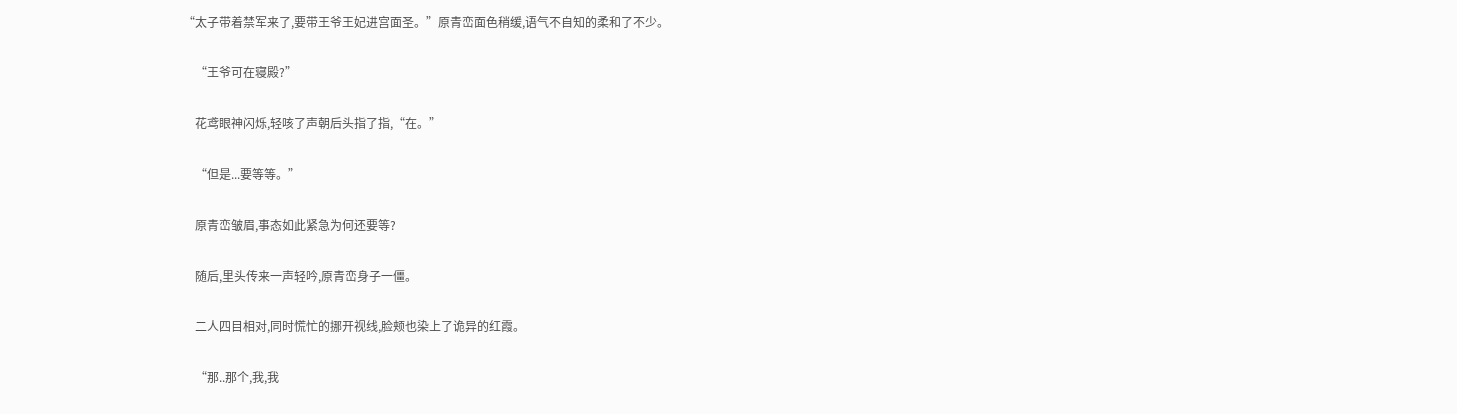“太子带着禁军来了,要带王爷王妃进宫面圣。”原青峦面色稍缓,语气不自知的柔和了不少。

    “王爷可在寝殿?”

    花鸢眼神闪烁,轻咳了声朝后头指了指,“在。”

    “但是...要等等。”

    原青峦皱眉,事态如此紧急为何还要等?

    随后,里头传来一声轻吟,原青峦身子一僵。

    二人四目相对,同时慌忙的挪开视线,脸颊也染上了诡异的红霞。

    “那..那个,我,我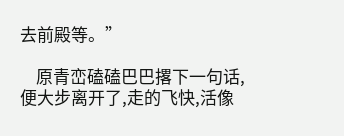去前殿等。”

    原青峦磕磕巴巴撂下一句话,便大步离开了,走的飞快,活像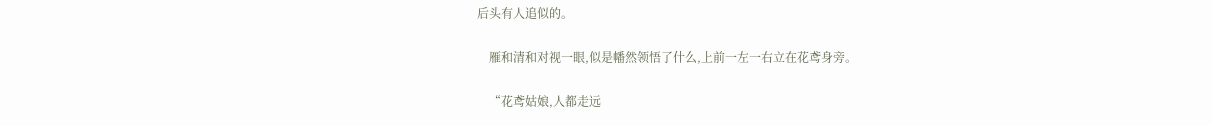后头有人追似的。

    雁和清和对视一眼,似是幡然领悟了什么,上前一左一右立在花鸢身旁。

    “花鸢姑娘,人都走远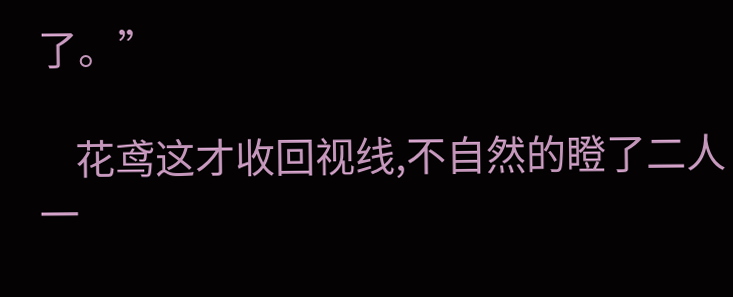了。”

    花鸢这才收回视线,不自然的瞪了二人一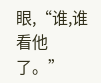眼,“谁,谁看他了。”